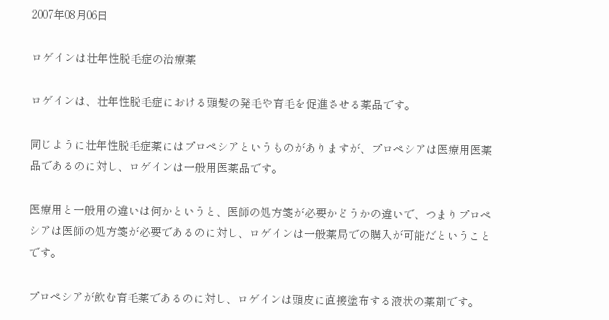2007年08月06日

ロゲインは壮年性脱毛症の治療薬

ロゲインは、壮年性脱毛症における頭髪の発毛や育毛を促進させる薬品です。

同じように壮年性脱毛症薬にはプロペシアというものがありますが、プロペシアは医療用医薬品であるのに対し、ロゲインは一般用医薬品です。

医療用と一般用の違いは何かというと、医師の処方箋が必要かどうかの違いで、つまりプロペシアは医師の処方箋が必要であるのに対し、ロゲインは一般薬局での購入が可能だということです。

プロペシアが飲む育毛薬であるのに対し、ロゲインは頭皮に直接塗布する液状の薬剤です。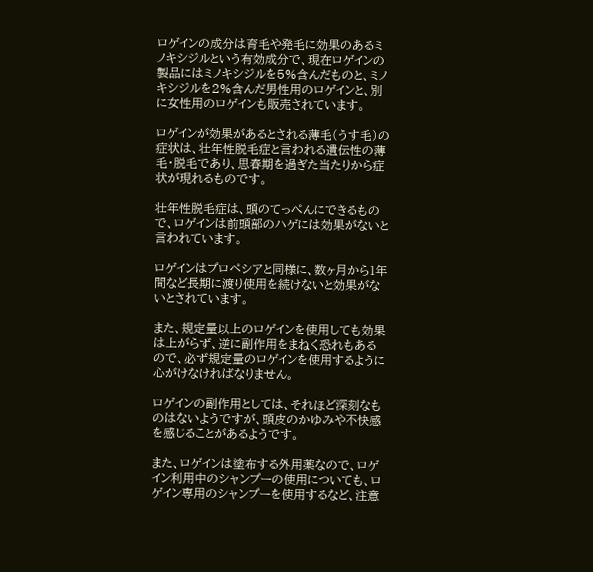ロゲインの成分は育毛や発毛に効果のあるミノキシジルという有効成分で、現在ロゲインの製品にはミノキシジルを5%含んだものと、ミノキシジルを2%含んだ男性用のロゲインと、別に女性用のロゲインも販売されています。

ロゲインが効果があるとされる薄毛(うす毛)の症状は、壮年性脱毛症と言われる遺伝性の薄毛・脱毛であり、思春期を過ぎた当たりから症状が現れるものです。

壮年性脱毛症は、頭のてっぺんにできるもので、ロゲインは前頭部のハゲには効果がないと言われています。

ロゲインはプロペシアと同様に、数ヶ月から1年間など長期に渡り使用を続けないと効果がないとされています。

また、規定量以上のロゲインを使用しても効果は上がらず、逆に副作用をまねく恐れもあるので、必ず規定量のロゲインを使用するように心がけなければなりません。

ロゲインの副作用としては、それほど深刻なものはないようですが、頭皮のかゆみや不快感を感じることがあるようです。

また、ロゲインは塗布する外用薬なので、ロゲイン利用中のシャンプーの使用についても、ロゲイン専用のシャンプーを使用するなど、注意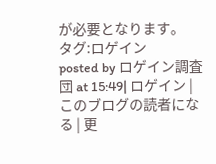が必要となります。
タグ:ロゲイン
posted by ロゲイン調査団 at 15:49| ロゲイン | このブログの読者になる | 更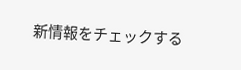新情報をチェックする